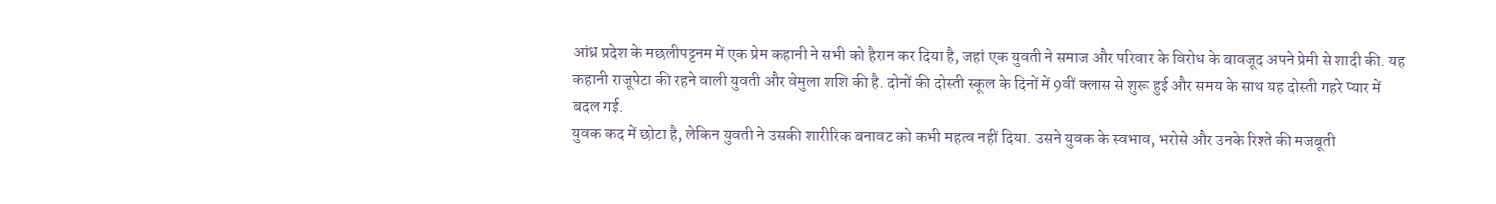आंध्र प्रदेश के मछलीपट्टनम में एक प्रेम कहानी ने सभी को हैरान कर दिया है, जहां एक युवती ने समाज और परिवार के विरोध के बावजूद अपने प्रेमी से शादी की. यह कहानी राजूपेटा की रहने वाली युवती और वेमुला शशि की है. दोनों की दोस्ती स्कूल के दिनों में 9वीं क्लास से शुरू हुई और समय के साथ यह दोस्ती गहरे प्यार में बदल गई.
युवक कद में छोटा है, लेकिन युवती ने उसकी शारीरिक बनावट को कभी महत्व नहीं दिया. उसने युवक के स्वभाव, भरोसे और उनके रिश्ते की मजबूती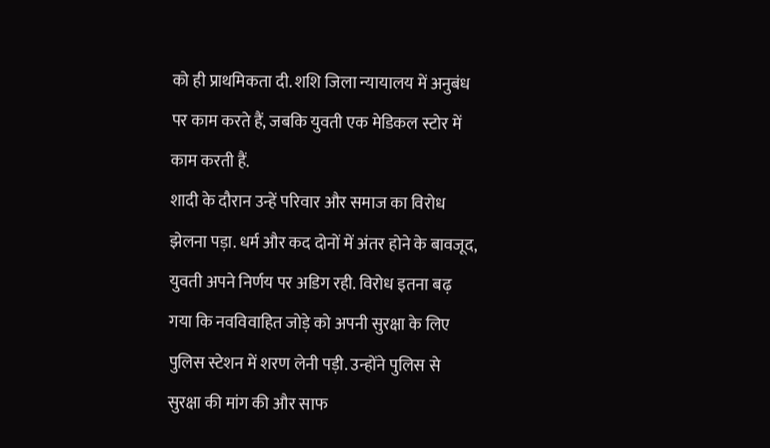को ही प्राथमिकता दी. शशि जिला न्यायालय में अनुबंध पर काम करते हैं, जबकि युवती एक मेडिकल स्टोर में काम करती हैं.
शादी के दौरान उन्हें परिवार और समाज का विरोध झेलना पड़ा. धर्म और कद दोनों में अंतर होने के बावजूद, युवती अपने निर्णय पर अडिग रही. विरोध इतना बढ़ गया कि नवविवाहित जोड़े को अपनी सुरक्षा के लिए पुलिस स्टेशन में शरण लेनी पड़ी. उन्होंने पुलिस से सुरक्षा की मांग की और साफ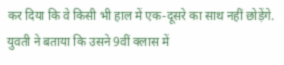कर दिया कि वे किसी भी हाल में एक-दूसरे का साथ नहीं छोड़ेंगे.
युवती ने बताया कि उसने 9वीं क्लास में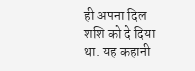ही अपना दिल शशि को दे दिया था. यह कहानी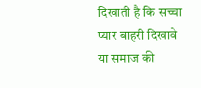दिखाती है कि सच्चा प्यार बाहरी दिखावे या समाज की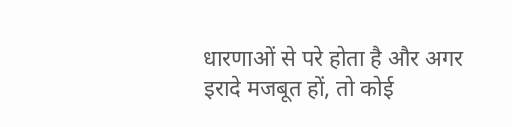धारणाओं से परे होता है और अगर इरादे मजबूत हों, तो कोई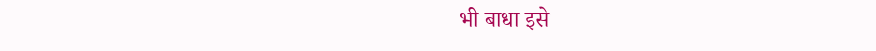भी बाधा इसे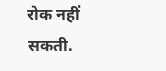रोक नहीं सकती.